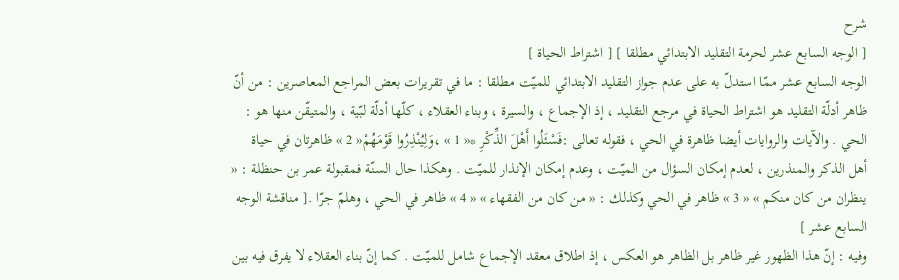شرح
[ الوجه السابع عشر لحرمة التقليد الابتدائي مطلقا ] [ اشتراط الحياة ]
الوجه السابع عشر ممّا استدلّ به على عدم جواز التقليد الابتدائي للميّت مطلقا : ما في تقريرات بعض المراجع المعاصرين : من أنّ ظاهر أدلّة التقليد هو اشتراط الحياة في مرجع التقليد ، إذ الإجماع ، والسيرة ، وبناء العقلاء ، كلّها أدلّة لبّية ، والمتيقّن منها هو : الحي . والآيات والروايات أيضا ظاهرة في الحي ، فقوله تعالى :فَسْئَلُوا أَهْلَ الذِّكْرِ *« 1 » ،وَلِيُنْذِرُوا قَوْمَهُمْ« 2 » ظاهرتان في حياة أهل الذكر والمنذرين ، لعدم إمكان السؤال من الميّت ، وعدم إمكان الإنذار للميّت . وهكذا حال السنّة فمقبولة عمر بن حنظلة : « ينظران من كان منكم » « 3 » ظاهر في الحي وكذلك : « من كان من الفقهاء » « 4 » ظاهر في الحي ، وهلمّ جرّا .[ مناقشة الوجه السابع عشر ]
وفيه : إنّ هذا الظهور غير ظاهر بل الظاهر هو العكس ، إذ اطلاق معقد الإجماع شامل للميّت . كما إنّ بناء العقلاء لا يفرق فيه بين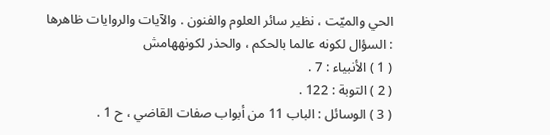الحي والميّت ، نظير سائر العلوم والفنون . والآيات والروايات ظاهرها : السؤال لكونه عالما بالحكم ، والحذر لكونههامش
( 1 ) الأنبياء : 7 .
( 2 ) التوبة : 122 .
( 3 ) الوسائل : الباب 11 من أبواب صفات القاضي ، ح 1 .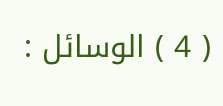( 4 ) الوسائل :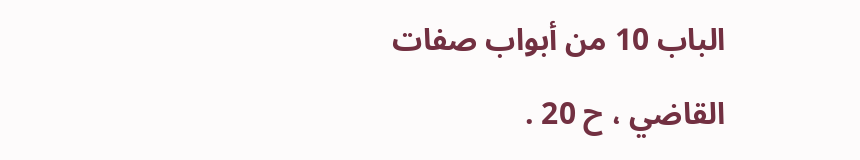الباب 10 من أبواب صفات القاضي ، ح 20 .